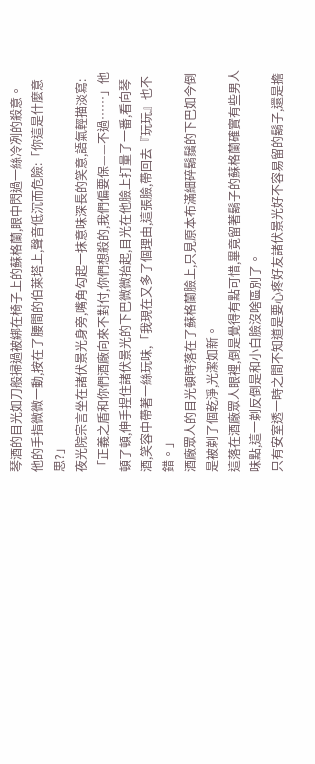琴酒的目光如刀般掃過被綁在椅子上的蘇格蘭,眼中閃過一絲冷冽的殺意。
他的手指微微一動,按在了腰間的伯萊塔上,聲音低沉而危險:「你這是什麼意思?」
夜光院宗言坐在諸伏景光身旁,嘴角勾起一抹意味深長的笑意,語氣輕描淡寫:
「正義之盾和你們酒廠向來不對付,你們想殺的,我們偏要保——不過……」他頓了頓,伸手捏住諸伏景光的下巴微微抬起,目光在他臉上打量了一番,看向琴酒,笑容中帶著一絲玩味,「我現在又多了個理由,這張臉,帶回去『玩玩』也不錯。」
酒廠眾人的目光頓時落在了蘇格蘭臉上,只見原本布滿細碎鬍鬚的下巴如今倒是被剃了個乾淨,光潔如新。
這落在酒廠眾人眼裡,倒是覺得有點可惜,畢竟留著鬍子的蘇格蘭確實有些男人味點,這一剃反倒是和小白臉沒啥區別了。
只有安室透一時之間不知道是要心疼好友諸伏景光好不容易留的鬍子,還是擔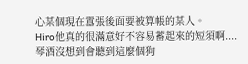心某個現在囂張後面要被算帳的某人。
Hiro他真的很滿意好不容易蓄起來的短須啊....
琴酒沒想到會聽到這麼個狗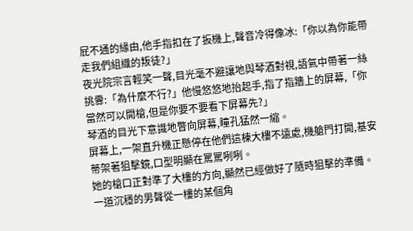屁不通的緣由,他手指扣在了扳機上,聲音冷得像冰:「你以為你能帶走我們組織的叛徒?」
夜光院宗言輕笑一聲,目光毫不避讓地與琴酒對視,語氣中帶著一絲挑釁:「為什麼不行?」他慢悠悠地抬起手,指了指牆上的屏幕,「你當然可以開槍,但是你要不要看下屏幕先?」
琴酒的目光下意識地瞥向屏幕,瞳孔猛然一縮。
屏幕上,一架直升機正懸停在他們這棟大樓不遠處,機艙門打開,基安蒂架著狙擊鏡,口型明顯在罵罵咧咧。
她的槍口正對準了大樓的方向,顯然已經做好了隨時狙擊的準備。
一道沉穩的男聲從一樓的某個角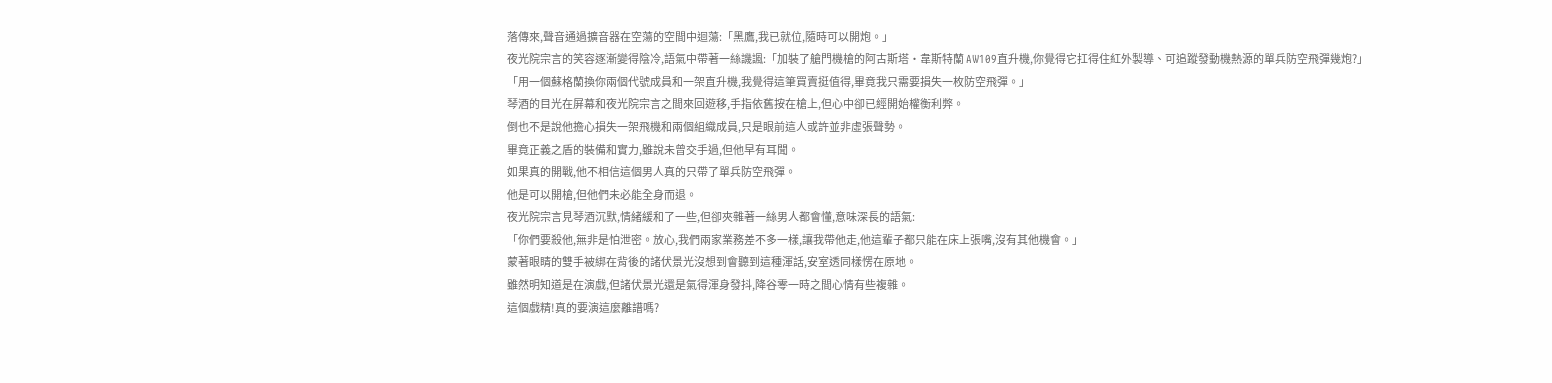落傳來,聲音通過擴音器在空蕩的空間中迴蕩:「黑鷹,我已就位,隨時可以開炮。」
夜光院宗言的笑容逐漸變得陰冷,語氣中帶著一絲譏諷:「加裝了艙門機槍的阿古斯塔·韋斯特蘭 AW109直升機,你覺得它扛得住紅外製導、可追蹤發動機熱源的單兵防空飛彈幾炮?」
「用一個蘇格蘭換你兩個代號成員和一架直升機,我覺得這筆買賣挺值得,畢竟我只需要損失一枚防空飛彈。」
琴酒的目光在屏幕和夜光院宗言之間來回遊移,手指依舊按在槍上,但心中卻已經開始權衡利弊。
倒也不是說他擔心損失一架飛機和兩個組織成員,只是眼前這人或許並非虛張聲勢。
畢竟正義之盾的裝備和實力,雖說未曾交手過,但他早有耳聞。
如果真的開戰,他不相信這個男人真的只帶了單兵防空飛彈。
他是可以開槍,但他們未必能全身而退。
夜光院宗言見琴酒沉默,情緒緩和了一些,但卻夾雜著一絲男人都會懂,意味深長的語氣:
「你們要殺他,無非是怕泄密。放心,我們兩家業務差不多一樣,讓我帶他走,他這輩子都只能在床上張嘴,沒有其他機會。」
蒙著眼睛的雙手被綁在背後的諸伏景光沒想到會聽到這種渾話,安室透同樣愣在原地。
雖然明知道是在演戲,但諸伏景光還是氣得渾身發抖,降谷零一時之間心情有些複雜。
這個戲精!真的要演這麼離譜嗎?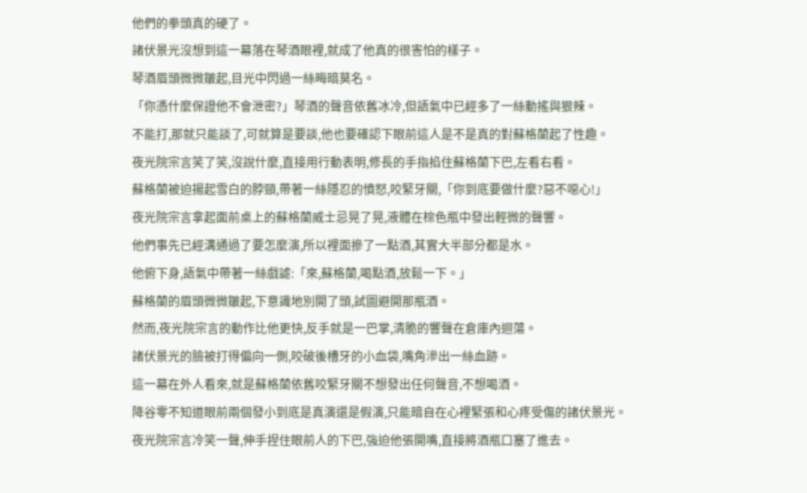他們的拳頭真的硬了。
諸伏景光沒想到這一幕落在琴酒眼裡,就成了他真的很害怕的樣子。
琴酒眉頭微微皺起,目光中閃過一絲晦暗莫名。
「你憑什麼保證他不會泄密?」琴酒的聲音依舊冰冷,但語氣中已經多了一絲動搖與狠辣。
不能打,那就只能談了,可就算是要談,他也要確認下眼前這人是不是真的對蘇格蘭起了性趣。
夜光院宗言笑了笑,沒說什麼,直接用行動表明,修長的手指掐住蘇格蘭下巴,左看右看。
蘇格蘭被迫揚起雪白的脖頸,帶著一絲隱忍的憤怒,咬緊牙關,「你到底要做什麼?惡不噁心!」
夜光院宗言拿起面前桌上的蘇格蘭威士忌晃了晃,液體在棕色瓶中發出輕微的聲響。
他們事先已經溝通過了要怎麼演,所以裡面摻了一點酒,其實大半部分都是水。
他俯下身,語氣中帶著一絲戲謔:「來,蘇格蘭,喝點酒,放鬆一下。」
蘇格蘭的眉頭微微皺起,下意識地別開了頭,試圖避開那瓶酒。
然而,夜光院宗言的動作比他更快,反手就是一巴掌,清脆的響聲在倉庫內迴蕩。
諸伏景光的臉被打得偏向一側,咬破後槽牙的小血袋,嘴角滲出一絲血跡。
這一幕在外人看來,就是蘇格蘭依舊咬緊牙關不想發出任何聲音,不想喝酒。
降谷零不知道眼前兩個發小到底是真演還是假演,只能暗自在心裡緊張和心疼受傷的諸伏景光。
夜光院宗言冷笑一聲,伸手捏住眼前人的下巴,強迫他張開嘴,直接將酒瓶口塞了進去。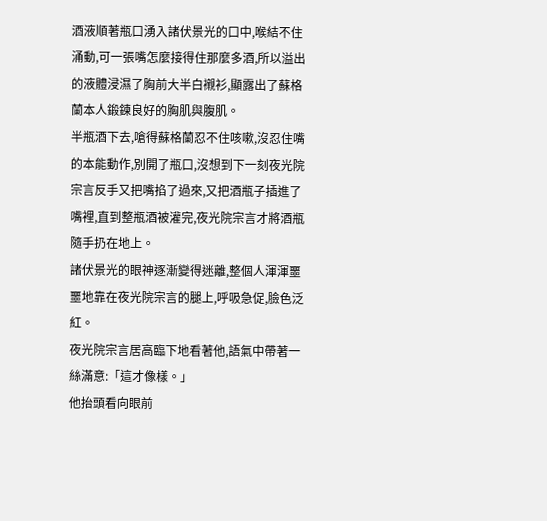酒液順著瓶口湧入諸伏景光的口中,喉結不住涌動,可一張嘴怎麼接得住那麼多酒,所以溢出的液體浸濕了胸前大半白襯衫,顯露出了蘇格蘭本人鍛鍊良好的胸肌與腹肌。
半瓶酒下去,嗆得蘇格蘭忍不住咳嗽,沒忍住嘴的本能動作,別開了瓶口,沒想到下一刻夜光院宗言反手又把嘴掐了過來,又把酒瓶子插進了嘴裡,直到整瓶酒被灌完,夜光院宗言才將酒瓶隨手扔在地上。
諸伏景光的眼神逐漸變得迷離,整個人渾渾噩噩地靠在夜光院宗言的腿上,呼吸急促,臉色泛紅。
夜光院宗言居高臨下地看著他,語氣中帶著一絲滿意:「這才像樣。」
他抬頭看向眼前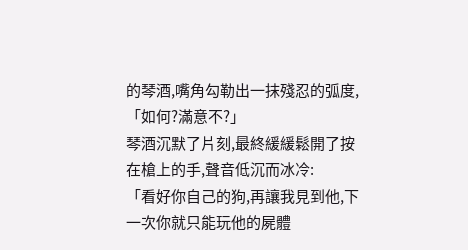的琴酒,嘴角勾勒出一抹殘忍的弧度,「如何?滿意不?」
琴酒沉默了片刻,最終緩緩鬆開了按在槍上的手,聲音低沉而冰冷:
「看好你自己的狗,再讓我見到他,下一次你就只能玩他的屍體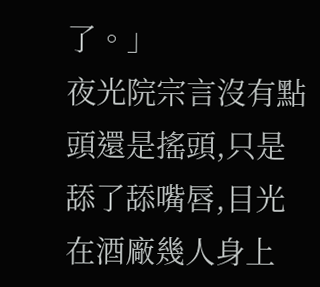了。」
夜光院宗言沒有點頭還是搖頭,只是舔了舔嘴唇,目光在酒廠幾人身上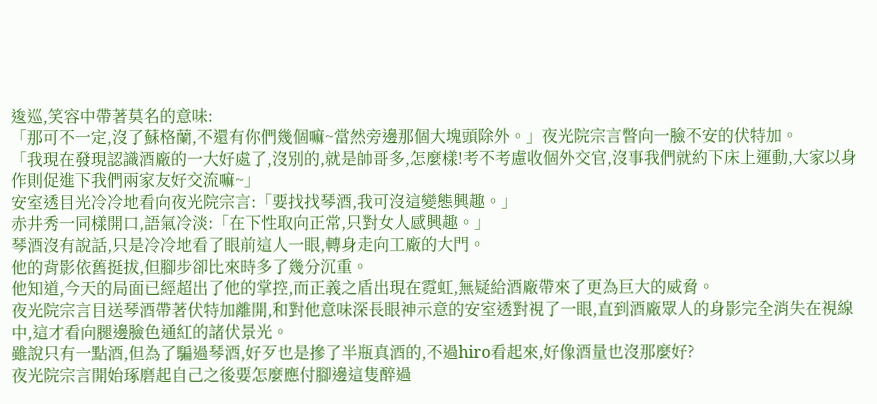逡巡,笑容中帶著莫名的意味:
「那可不一定,沒了蘇格蘭,不還有你們幾個嘛~當然旁邊那個大塊頭除外。」夜光院宗言瞥向一臉不安的伏特加。
「我現在發現認識酒廠的一大好處了,沒別的,就是帥哥多,怎麼樣!考不考慮收個外交官,沒事我們就約下床上運動,大家以身作則促進下我們兩家友好交流嘛~」
安室透目光冷冷地看向夜光院宗言:「要找找琴酒,我可沒這變態興趣。」
赤井秀一同樣開口,語氣冷淡:「在下性取向正常,只對女人感興趣。」
琴酒沒有說話,只是冷冷地看了眼前這人一眼,轉身走向工廠的大門。
他的背影依舊挺拔,但腳步卻比來時多了幾分沉重。
他知道,今天的局面已經超出了他的掌控,而正義之盾出現在霓虹,無疑給酒廠帶來了更為巨大的威脅。
夜光院宗言目送琴酒帶著伏特加離開,和對他意味深長眼神示意的安室透對視了一眼,直到酒廠眾人的身影完全消失在視線中,這才看向腿邊臉色通紅的諸伏景光。
雖說只有一點酒,但為了騙過琴酒,好歹也是摻了半瓶真酒的,不過hiro看起來,好像酒量也沒那麼好?
夜光院宗言開始琢磨起自己之後要怎麼應付腳邊這隻醉過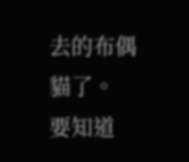去的布偶貓了。
要知道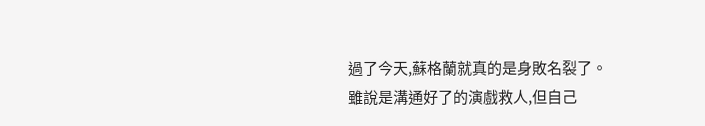過了今天,蘇格蘭就真的是身敗名裂了。
雖說是溝通好了的演戲救人,但自己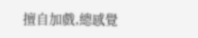擅自加戲,總感覺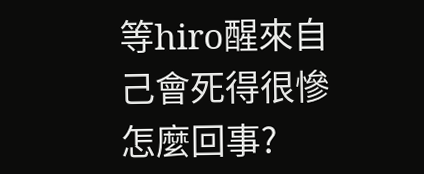等hiro醒來自己會死得很慘怎麼回事?